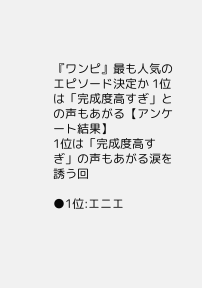『ワンピ』最も人気のエピソード決定か 1位は「完成度高すぎ」との声もあがる【アンケート結果】
1位は「完成度高すぎ」の声もあがる涙を誘う回

●1位:エニエ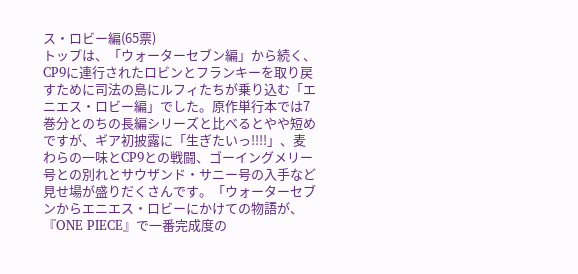ス・ロビー編(65票)
トップは、「ウォーターセブン編」から続く、CP9に連行されたロビンとフランキーを取り戻すために司法の島にルフィたちが乗り込む「エニエス・ロビー編」でした。原作単行本では7巻分とのちの長編シリーズと比べるとやや短めですが、ギア初披露に「生ぎたいっ!!!!」、麦わらの一味とCP9との戦闘、ゴーイングメリー号との別れとサウザンド・サニー号の入手など見せ場が盛りだくさんです。「ウォーターセブンからエニエス・ロビーにかけての物語が、『ONE PIECE』で一番完成度の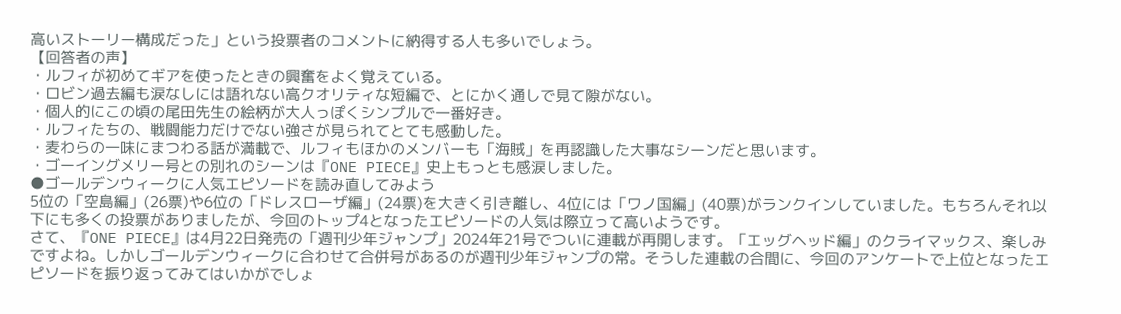高いストーリー構成だった」という投票者のコメントに納得する人も多いでしょう。
【回答者の声】
・ルフィが初めてギアを使ったときの興奮をよく覚えている。
・ロビン過去編も涙なしには語れない高クオリティな短編で、とにかく通しで見て隙がない。
・個人的にこの頃の尾田先生の絵柄が大人っぽくシンプルで一番好き。
・ルフィたちの、戦闘能力だけでない強さが見られてとても感動した。
・麦わらの一味にまつわる話が満載で、ルフィもほかのメンバーも「海賊」を再認識した大事なシーンだと思います。
・ゴーイングメリー号との別れのシーンは『ONE PIECE』史上もっとも感涙しました。
●ゴールデンウィークに人気エピソードを読み直してみよう
5位の「空島編」(26票)や6位の「ドレスローザ編」(24票)を大きく引き離し、4位には「ワノ国編」(40票)がランクインしていました。もちろんそれ以下にも多くの投票がありましたが、今回のトップ4となったエピソードの人気は際立って高いようです。
さて、『ONE PIECE』は4月22日発売の「週刊少年ジャンプ」2024年21号でついに連載が再開します。「エッグヘッド編」のクライマックス、楽しみですよね。しかしゴールデンウィークに合わせて合併号があるのが週刊少年ジャンプの常。そうした連載の合間に、今回のアンケートで上位となったエピソードを振り返ってみてはいかがでしょ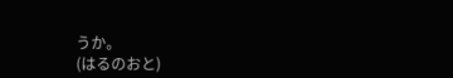うか。
(はるのおと)